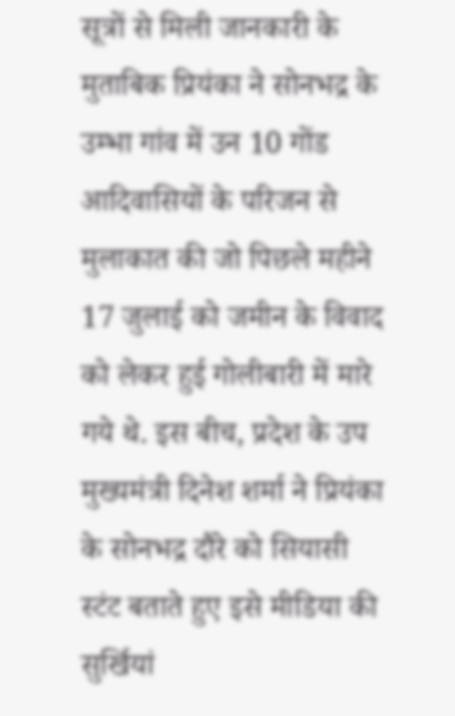सूत्रों से मिली जानकारी के मुताबिक प्रियंका ने सोनभद्र के उम्भा गांव में उन 10 गोंड आदिवासियों के परिजन से मुलाकात की जो पिछले महीने 17 जुलाई को जमीन के विवाद को लेकर हुई गोलीबारी में मारे गये थे. इस बीच, प्रदेश के उप मुख्यमंत्री दिनेश शर्मा ने प्रियंका के सोनभद्र दौरे को सियासी स्टंट बताते हुए इसे मीडिया की सुर्खियां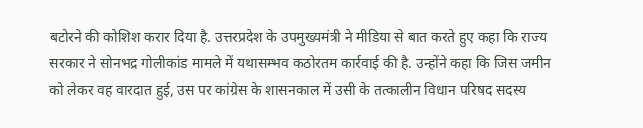बटोरने की कोशिश करार दिया है. उत्तरप्रदेश के उपमुख्यमंत्री ने मीडिया से बात करते हुए कहा कि राज्य सरकार ने सोनभद्र गोलीकांड मामले में यथासम्भव कठोरतम कार्रवाई की है. उन्होंने कहा कि जिस जमीन को लेकर वह वारदात हुई, उस पर कांग्रेस के शासनकाल में उसी के तत्कालीन विधान परिषद सदस्य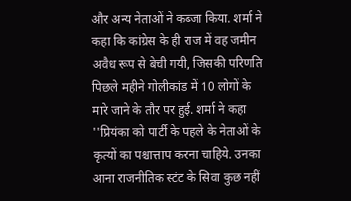और अन्य नेताओं ने कब्जा किया. शर्मा ने कहा कि कांग्रेस के ही राज में वह जमीन अवैध रूप से बेची गयी, जिसकी परिणति पिछले महीने गोलीकांड में 10 लोगों के मारे जाने के तौर पर हुई. शर्मा ने कहा ''प्रियंका को पार्टी के पहले के नेताओं के कृत्यों का पश्चात्ताप करना चाहिये. उनका आना राजनीतिक स्टंट के सिवा कुछ नहीं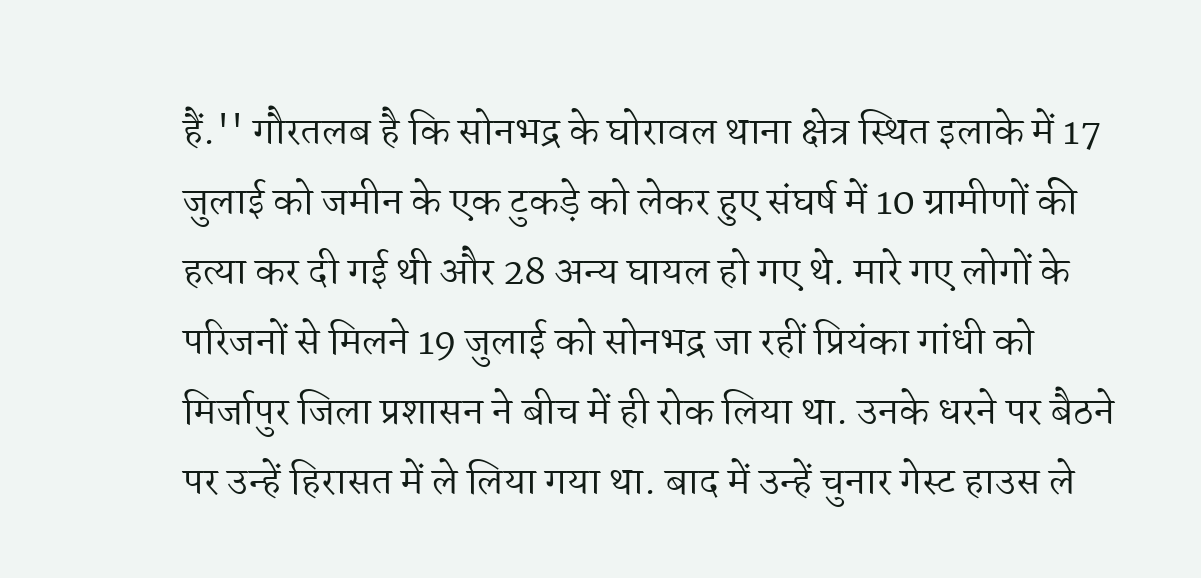हैं.'' गौरतलब है कि सोनभद्र के घोरावल थाना क्षेत्र स्थित इलाके में 17 जुलाई को जमीन के एक टुकड़े को लेकर हुए संघर्ष में 10 ग्रामीणों की हत्या कर दी गई थी और 28 अन्य घायल हो गए थे. मारे गए लोगों के परिजनों से मिलने 19 जुलाई को सोनभद्र जा रहीं प्रियंका गांधी को मिर्जापुर जिला प्रशासन ने बीच में ही रोक लिया था. उनके धरने पर बैठने पर उन्हें हिरासत में ले लिया गया था. बाद में उन्हें चुनार गेस्ट हाउस ले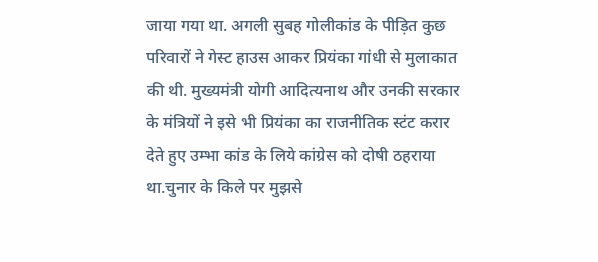जाया गया था. अगली सुबह गोलीकांड के पीड़ित कुछ परिवारों ने गेस्ट हाउस आकर प्रियंका गांधी से मुलाकात की थी. मुख्यमंत्री योगी आदित्यनाथ और उनकी सरकार के मंत्रियों ने इसे भी प्रियंका का राजनीतिक स्टंट करार देते हुए उम्भा कांड के लिये कांग्रेस को दोषी ठहराया था.चुनार के किले पर मुझसे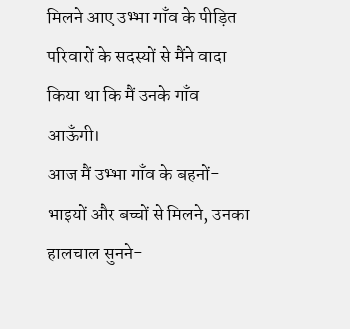मिलने आए उभ्भा गाँव के पीड़ित परिवारों के सदस्यों से मैंने वादा किया था कि मैं उनके गाँव आऊँगी।
आज मैं उभ्भा गाँव के बहनों-भाइयों और बच्चों से मिलने, उनका हालचाल सुनने-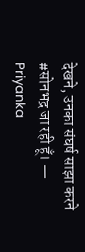देखने, उनका संघर्ष साझा करने #सोनभद्र जा रही हूँ। — Priyanka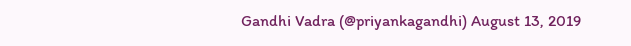Gandhi Vadra (@priyankagandhi) August 13, 2019